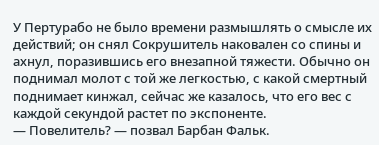У Пертурабо не было времени размышлять о смысле их действий; он снял Сокрушитель наковален со спины и ахнул, поразившись его внезапной тяжести. Обычно он поднимал молот с той же легкостью, с какой смертный поднимает кинжал, сейчас же казалось, что его вес с каждой секундой растет по экспоненте.
— Повелитель? — позвал Барбан Фальк.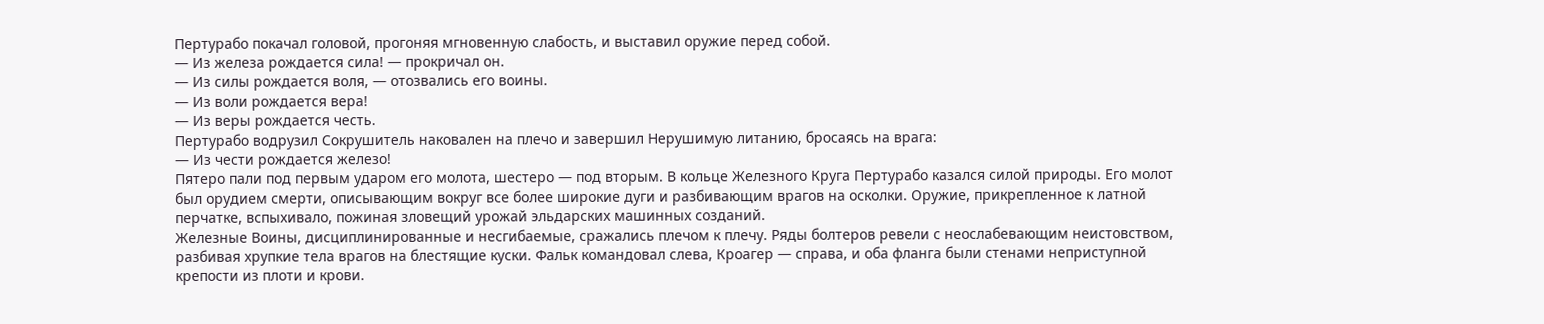Пертурабо покачал головой, прогоняя мгновенную слабость, и выставил оружие перед собой.
— Из железа рождается сила! — прокричал он.
— Из силы рождается воля, — отозвались его воины.
— Из воли рождается вера!
— Из веры рождается честь.
Пертурабо водрузил Сокрушитель наковален на плечо и завершил Нерушимую литанию, бросаясь на врага:
— Из чести рождается железо!
Пятеро пали под первым ударом его молота, шестеро — под вторым. В кольце Железного Круга Пертурабо казался силой природы. Его молот был орудием смерти, описывающим вокруг все более широкие дуги и разбивающим врагов на осколки. Оружие, прикрепленное к латной перчатке, вспыхивало, пожиная зловещий урожай эльдарских машинных созданий.
Железные Воины, дисциплинированные и несгибаемые, сражались плечом к плечу. Ряды болтеров ревели с неослабевающим неистовством, разбивая хрупкие тела врагов на блестящие куски. Фальк командовал слева, Кроагер — справа, и оба фланга были стенами неприступной крепости из плоти и крови.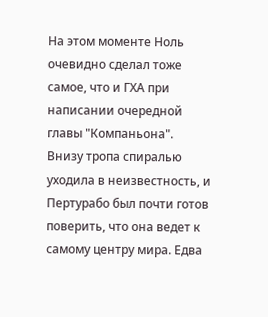На этом моменте Ноль очевидно сделал тоже самое, что и ГХА при написании очередной главы "Компаньона".
Внизу тропа спиралью уходила в неизвестность, и Пертурабо был почти готов поверить, что она ведет к самому центру мира. Едва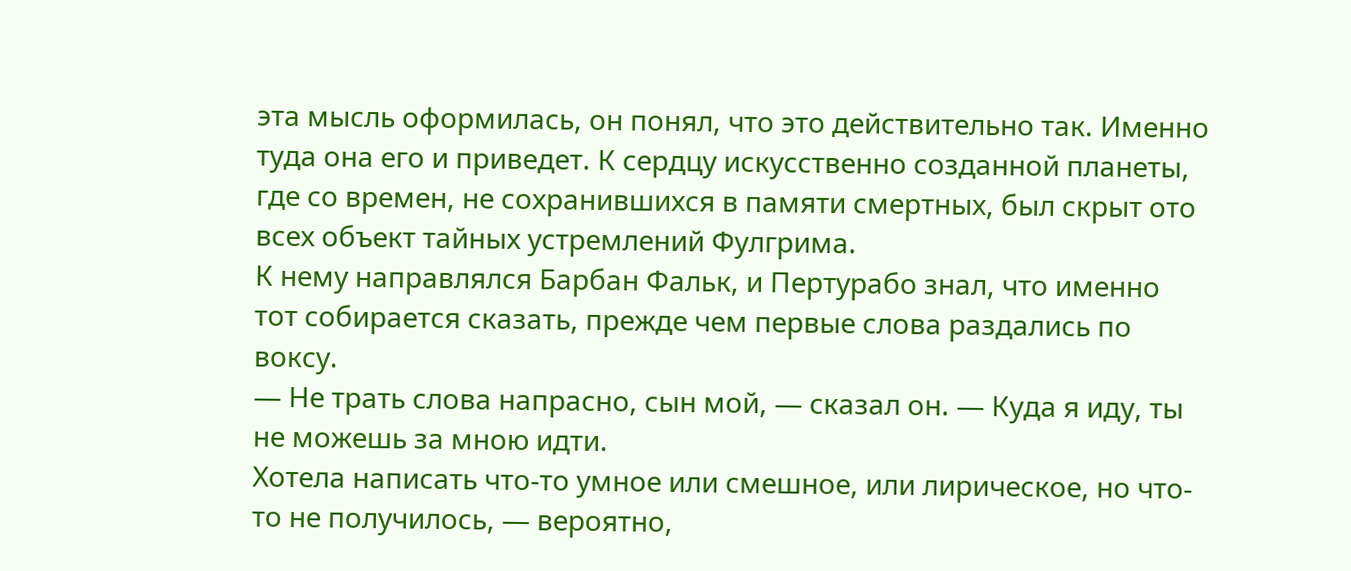эта мысль оформилась, он понял, что это действительно так. Именно туда она его и приведет. К сердцу искусственно созданной планеты, где со времен, не сохранившихся в памяти смертных, был скрыт ото всех объект тайных устремлений Фулгрима.
К нему направлялся Барбан Фальк, и Пертурабо знал, что именно тот собирается сказать, прежде чем первые слова раздались по воксу.
— Не трать слова напрасно, сын мой, — сказал он. — Куда я иду, ты не можешь за мною идти.
Хотела написать что-то умное или смешное, или лирическое, но что-то не получилось, — вероятно,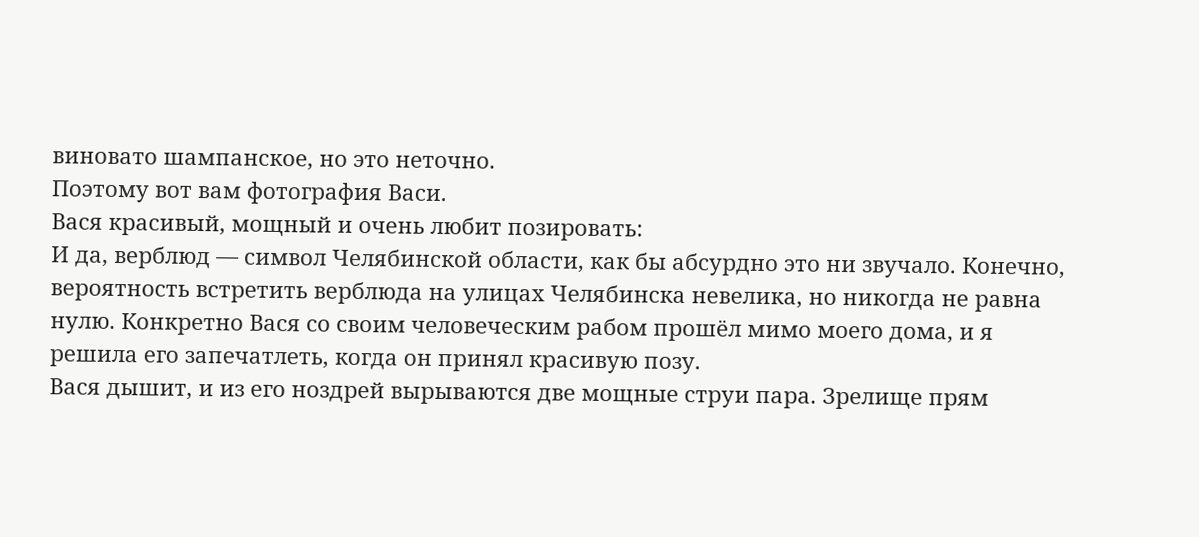виновато шампанское, но это неточно.
Поэтому вот вам фотография Васи.
Вася красивый, мощный и очень любит позировать:
И да, верблюд — символ Челябинской области, как бы абсурдно это ни звучало. Конечно, вероятность встретить верблюда на улицах Челябинска невелика, но никогда не равна нулю. Конкретно Вася со своим человеческим рабом прошёл мимо моего дома, и я решила его запечатлеть, когда он принял красивую позу.
Вася дышит, и из его ноздрей вырываются две мощные струи пара. Зрелище прям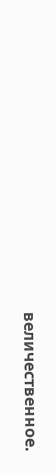величественное.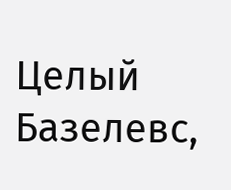Целый Базелевс,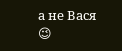а не Вася 😉